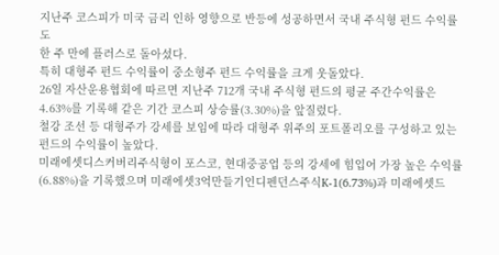지난주 코스피가 미국 금리 인하 영향으로 반등에 성공하면서 국내 주식형 펀드 수익률도
한 주 만에 플러스로 돌아섰다.
특히 대형주 펀드 수익률이 중소형주 펀드 수익률을 크게 웃돌았다.
26일 자산운용협회에 따르면 지난주 712개 국내 주식형 펀드의 평균 주간수익률은 4.63%를 기록해 같은 기간 코스피 상승률(3.30%)을 앞질렀다.
철강 조선 등 대형주가 강세를 보임에 따라 대형주 위주의 포트폴리오를 구성하고 있는 펀드의 수익률이 높았다.
미래에셋디스커버리주식형이 포스코, 현대중공업 등의 강세에 힘입어 가장 높은 수익률(6.88%)을 기록했으며 미래에셋3억만들기인디펜던스주식K-1(6.73%)과 미래에셋드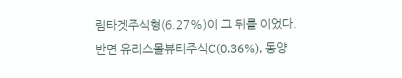림타겟주식형(6.27%)이 그 뒤를 이었다.
반면 유리스몰뷰티주식C(0.36%), 동양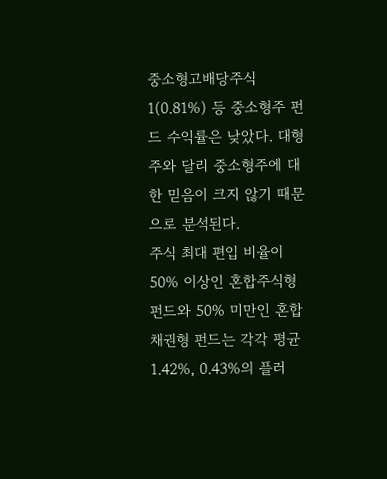중소형고배당주식1(0.81%) 등 중소형주 펀드 수익률은 낮았다. 대형주와 달리 중소형주에 대한 믿음이 크지 않기 때문으로 분석된다.
주식 최대 편입 비율이 50% 이상인 혼합주식형 펀드와 50% 미만인 혼합채권형 펀드는 각각 평균 1.42%, 0.43%의 플러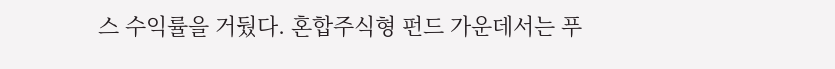스 수익률을 거뒀다. 혼합주식형 펀드 가운데서는 푸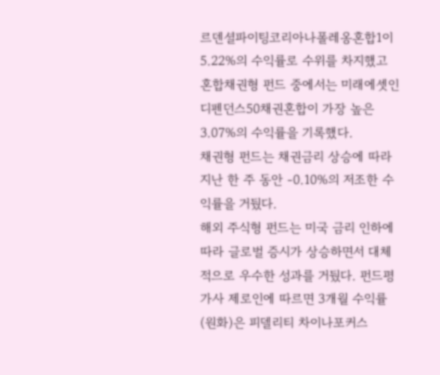르덴셜파이팅코리아나폴레옹혼합1이 5.22%의 수익률로 수위를 차지했고 혼합채권형 펀드 중에서는 미래에셋인디펜던스50채권혼합이 가장 높은 3.07%의 수익률을 기록했다.
채권형 펀드는 채권금리 상승에 따라 지난 한 주 동안 -0.10%의 저조한 수익률을 거뒀다.
해외 주식형 펀드는 미국 금리 인하에 따라 글로벌 증시가 상승하면서 대체적으로 우수한 성과를 거뒀다. 펀드평가사 제로인에 따르면 3개월 수익률(원화)은 피델리티 차이나포커스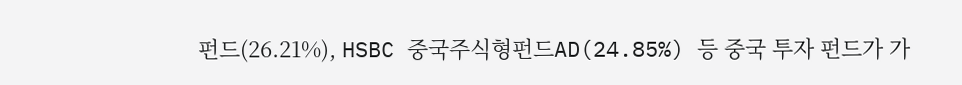펀드(26.21%), HSBC 중국주식형펀드AD(24.85%) 등 중국 투자 펀드가 가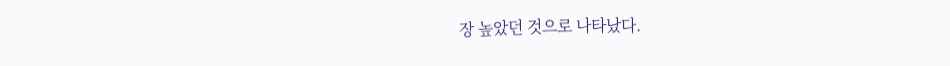장 높았던 것으로 나타났다.